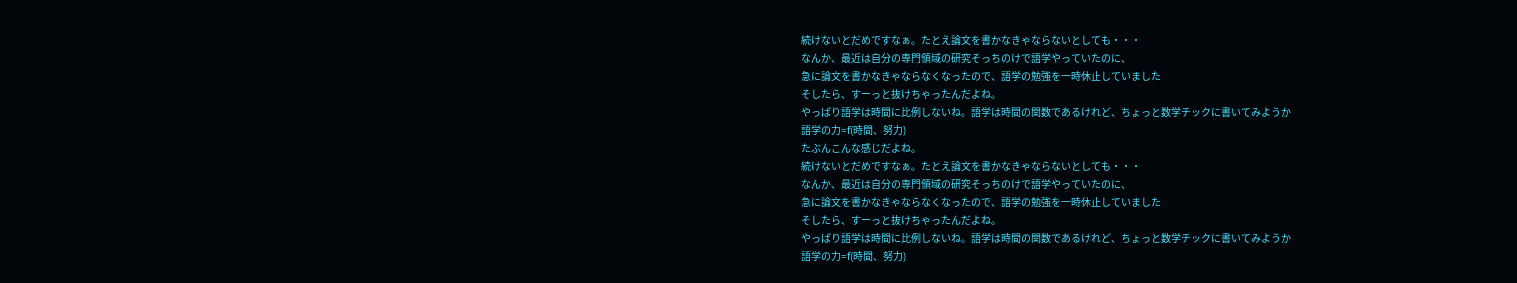続けないとだめですなぁ。たとえ論文を書かなきゃならないとしても・・・
なんか、最近は自分の専門領域の研究そっちのけで語学やっていたのに、
急に論文を書かなきゃならなくなったので、語学の勉強を一時休止していました
そしたら、すーっと抜けちゃったんだよね。
やっぱり語学は時間に比例しないね。語学は時間の関数であるけれど、ちょっと数学チックに書いてみようか
語学の力=f(時間、努力)
たぶんこんな感じだよね。
続けないとだめですなぁ。たとえ論文を書かなきゃならないとしても・・・
なんか、最近は自分の専門領域の研究そっちのけで語学やっていたのに、
急に論文を書かなきゃならなくなったので、語学の勉強を一時休止していました
そしたら、すーっと抜けちゃったんだよね。
やっぱり語学は時間に比例しないね。語学は時間の関数であるけれど、ちょっと数学チックに書いてみようか
語学の力=f(時間、努力)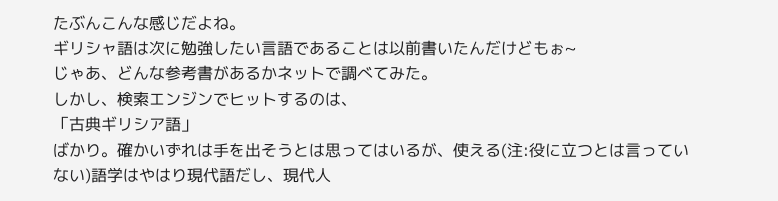たぶんこんな感じだよね。
ギリシャ語は次に勉強したい言語であることは以前書いたんだけどもぉ~
じゃあ、どんな参考書があるかネットで調べてみた。
しかし、検索エンジンでヒットするのは、
「古典ギリシア語」
ばかり。確かいずれは手を出そうとは思ってはいるが、使える(注:役に立つとは言っていない)語学はやはり現代語だし、現代人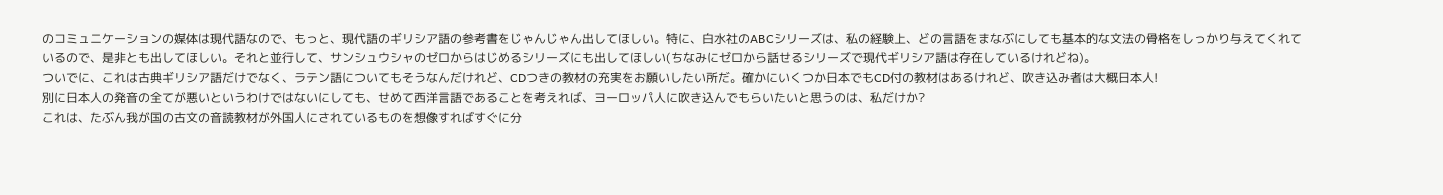のコミュニケーションの媒体は現代語なので、もっと、現代語のギリシア語の参考書をじゃんじゃん出してほしい。特に、白水社のABCシリーズは、私の経験上、どの言語をまなぶにしても基本的な文法の骨格をしっかり与えてくれているので、是非とも出してほしい。それと並行して、サンシュウシャのゼロからはじめるシリーズにも出してほしい(ちなみにゼロから話せるシリーズで現代ギリシア語は存在しているけれどね)。
ついでに、これは古典ギリシア語だけでなく、ラテン語についてもそうなんだけれど、CDつきの教材の充実をお願いしたい所だ。確かにいくつか日本でもCD付の教材はあるけれど、吹き込み者は大概日本人!
別に日本人の発音の全てが悪いというわけではないにしても、せめて西洋言語であることを考えれば、ヨーロッパ人に吹き込んでもらいたいと思うのは、私だけか?
これは、たぶん我が国の古文の音読教材が外国人にされているものを想像すればすぐに分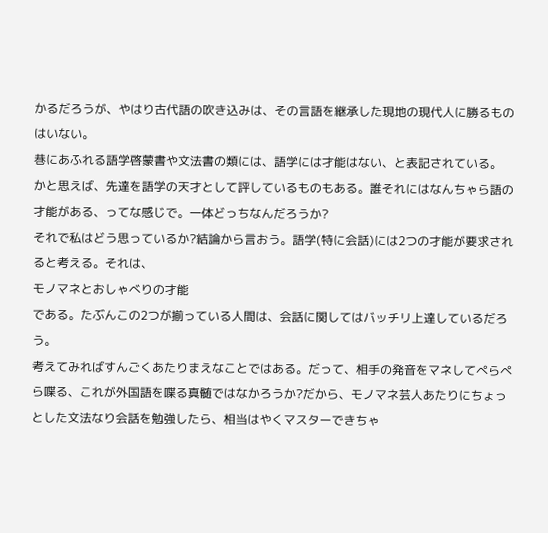かるだろうが、やはり古代語の吹き込みは、その言語を継承した現地の現代人に勝るものはいない。
巷にあふれる語学啓蒙書や文法書の類には、語学には才能はない、と表記されている。
かと思えば、先達を語学の天才として評しているものもある。誰それにはなんちゃら語の才能がある、ってな感じで。一体どっちなんだろうか?
それで私はどう思っているか?結論から言おう。語学(特に会話)には2つの才能が要求されると考える。それは、
モノマネとおしゃべりの才能
である。たぶんこの2つが揃っている人間は、会話に関してはバッチリ上達しているだろう。
考えてみればすんごくあたりまえなことではある。だって、相手の発音をマネしてぺらぺら喋る、これが外国語を喋る真髄ではなかろうか?だから、モノマネ芸人あたりにちょっとした文法なり会話を勉強したら、相当はやくマスターできちゃ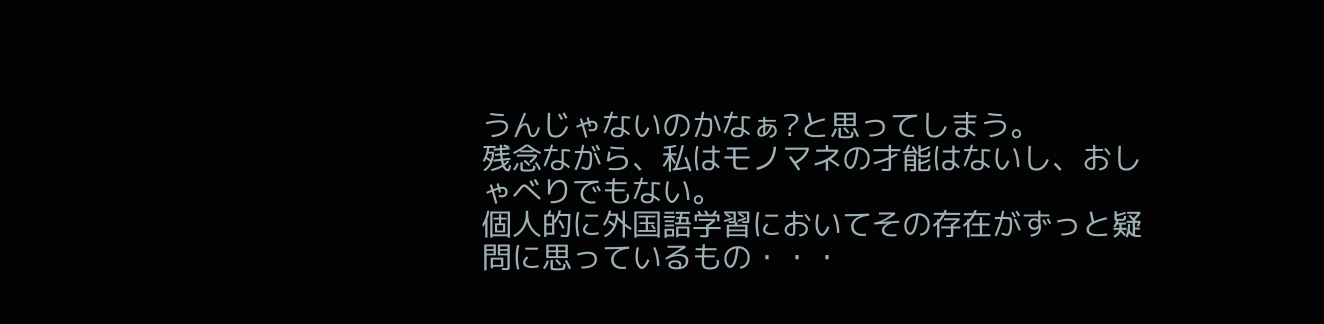うんじゃないのかなぁ?と思ってしまう。
残念ながら、私はモノマネの才能はないし、おしゃべりでもない。
個人的に外国語学習においてその存在がずっと疑問に思っているもの・・・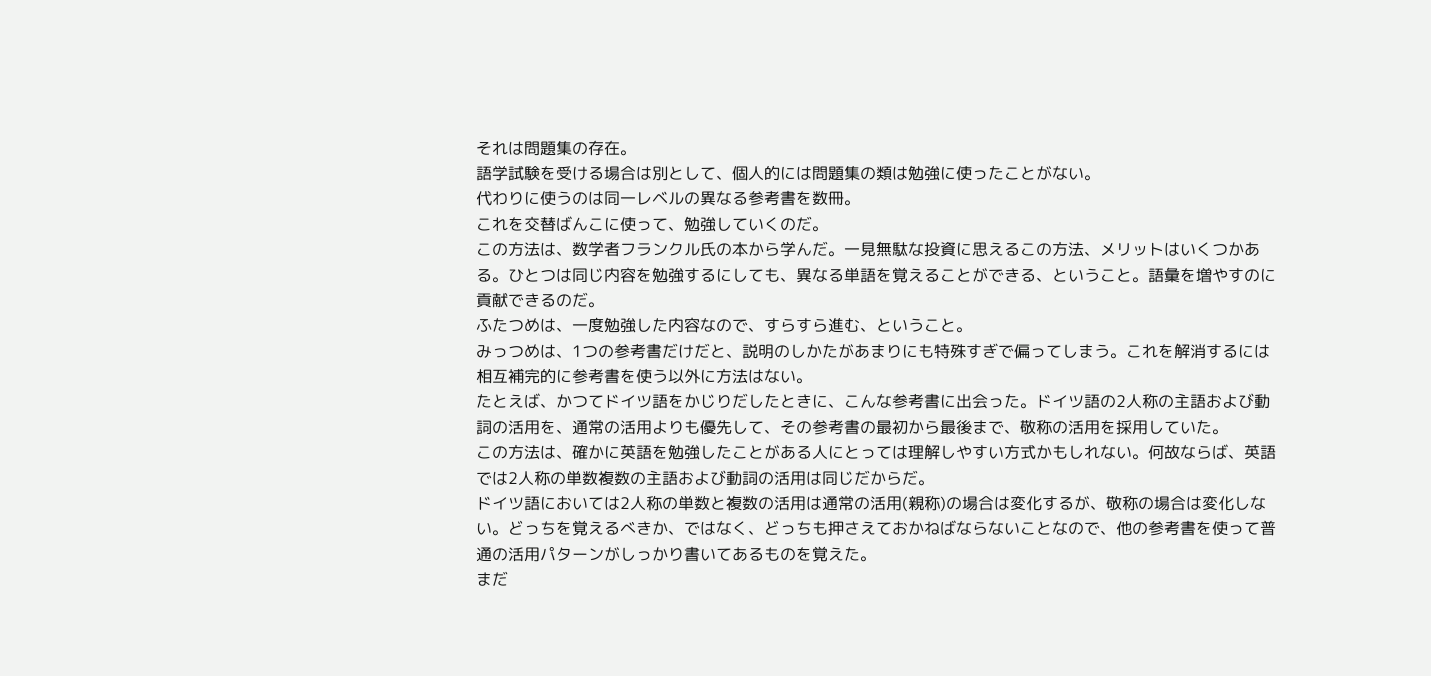それは問題集の存在。
語学試験を受ける場合は別として、個人的には問題集の類は勉強に使ったことがない。
代わりに使うのは同一レベルの異なる参考書を数冊。
これを交替ばんこに使って、勉強していくのだ。
この方法は、数学者フランクル氏の本から学んだ。一見無駄な投資に思えるこの方法、メリットはいくつかある。ひとつは同じ内容を勉強するにしても、異なる単語を覚えることができる、ということ。語彙を増やすのに貢献できるのだ。
ふたつめは、一度勉強した内容なので、すらすら進む、ということ。
みっつめは、1つの参考書だけだと、説明のしかたがあまりにも特殊すぎで偏ってしまう。これを解消するには相互補完的に参考書を使う以外に方法はない。
たとえば、かつてドイツ語をかじりだしたときに、こんな参考書に出会った。ドイツ語の2人称の主語および動詞の活用を、通常の活用よりも優先して、その参考書の最初から最後まで、敬称の活用を採用していた。
この方法は、確かに英語を勉強したことがある人にとっては理解しやすい方式かもしれない。何故ならば、英語では2人称の単数複数の主語および動詞の活用は同じだからだ。
ドイツ語においては2人称の単数と複数の活用は通常の活用(親称)の場合は変化するが、敬称の場合は変化しない。どっちを覚えるべきか、ではなく、どっちも押さえておかねばならないことなので、他の参考書を使って普通の活用パターンがしっかり書いてあるものを覚えた。
まだ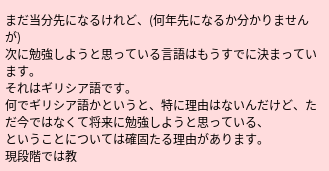まだ当分先になるけれど、(何年先になるか分かりませんが)
次に勉強しようと思っている言語はもうすでに決まっています。
それはギリシア語です。
何でギリシア語かというと、特に理由はないんだけど、ただ今ではなくて将来に勉強しようと思っている、
ということについては確固たる理由があります。
現段階では教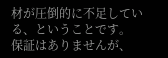材が圧倒的に不足している、ということです。
保証はありませんが、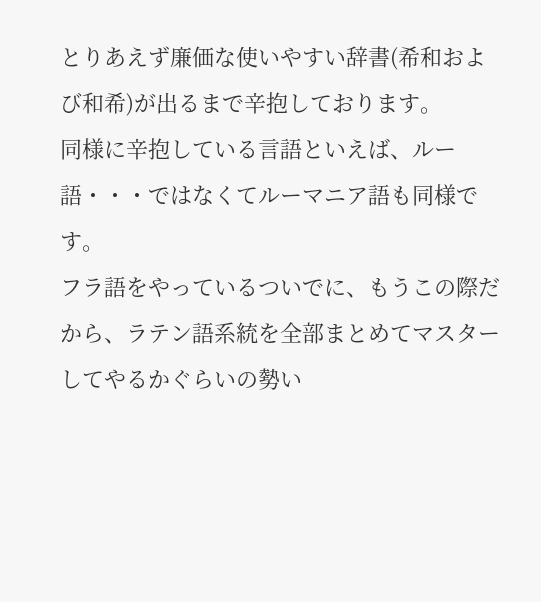とりあえず廉価な使いやすい辞書(希和および和希)が出るまで辛抱しております。
同様に辛抱している言語といえば、ルー語・・・ではなくてルーマニア語も同様です。
フラ語をやっているついでに、もうこの際だから、ラテン語系統を全部まとめてマスターしてやるかぐらいの勢い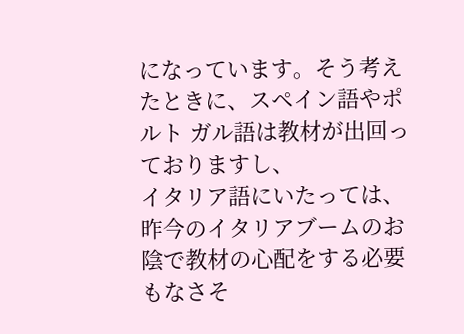になっています。そう考えたときに、スペイン語やポルト ガル語は教材が出回っておりますし、
イタリア語にいたっては、昨今のイタリアブームのお陰で教材の心配をする必要もなさそ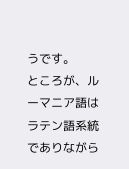うです。
ところが、ルーマニア語はラテン語系統でありながら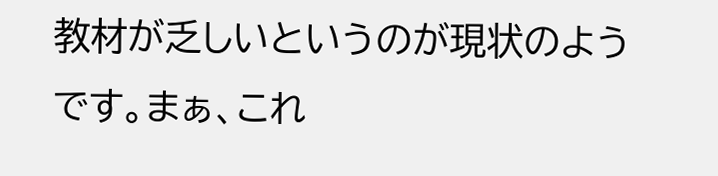教材が乏しいというのが現状のようです。まぁ、これ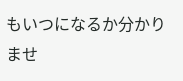もいつになるか分かりませ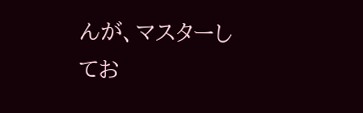んが、マスターしてお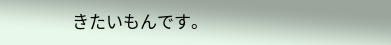きたいもんです。